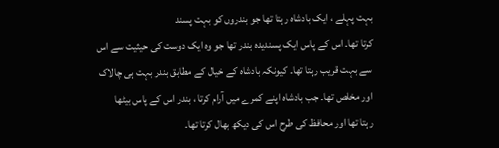بہت پہلے ، ایک بادشاہ رہتا تھا جو بندروں کو بہت پسند
کرتا تھا۔ اس کے پاس ایک پسندیدہ بندر تھا جو وہ ایک دوست کی حیثیت سے اس
سے بہت قریب رہتا تھا۔ کیونکہ بادشاہ کے خیال کے مطابق بندر بہت ہی چالاک
اور مخلص تھا۔ جب بادشاہ اپنے کمرے میں آرام کرتا ، بندر اس کے پاس بیٹھا
رہتا تھا اور محافظ کی طرح اس کی دیکھ بھال کرتا تھا۔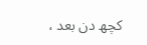کچھ دن بعد ،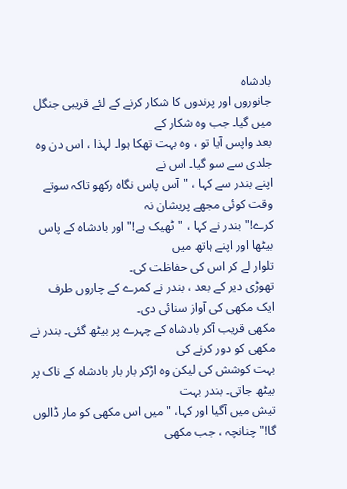بادشاہ
جانوروں اور پرندوں کا شکار کرنے کے لئے قریبی جنگل میں گیا۔ جب وہ شکار کے
بعد واپس آیا تو ، وہ بہت تھکا ہوا۔ لہذا ، اس دن وہ جلدی سے سو گیا۔ اس نے
اپنے بندر سے کہا ، "آس پاس نگاہ رکھو تاکہ سوتے وقت کوئی مجھے پریشان نہ
کرے!" بندر نے کہا ، "ٹھیک ہے!" اور بادشاہ کے پاس بیٹھا اور اپنے ہاتھ میں
تلوار لے کر اس کی حفاظت کی۔
تھوڑی دیر کے بعد ، بندر نے کمرے کے چاروں طرف ایک مکھی کی آواز سنائی دی۔
مکھی قریب آکر بادشاہ کے چہرے پر بیٹھ گئی۔ بندر نے مکھی کو دور کرنے کی
بہت کوشش کی لیکن وہ اڑکر بار بار بادشاہ کے ناک پر بیٹھ جاتی۔ بندر بہت
تیش میں آگیا اور کہا، "میں اس مکھی کو مار ڈالوں گا!" چنانچہ ، جب مکھی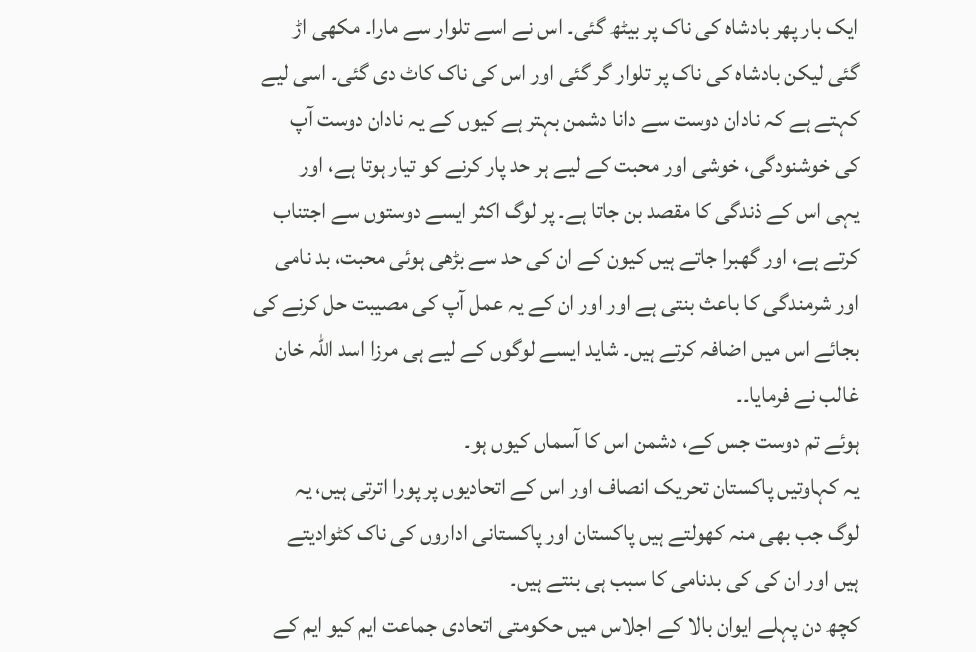ایک بار پھر بادشاہ کی ناک پر بیٹھ گئی۔ اس نے اسے تلوار سے مارا۔ مکھی اڑ
گئی لیکن بادشاہ کی ناک پر تلوار گر گئی اور اس کی ناک کاٹ دی گئی۔ اسی لیے
کہتے ہے کہ نادان دوست سے دانا دشمن بہتر ہے کیوں کے یہ نادان دوست آپ
کی خوشنودگی، خوشی اور محبت کے لیے ہر حد پار کرنے کو تیار ہوتا ہے، اور
یہی اس کے ذندگی کا مقصد بن جاتا ہے۔ پر لوگ اکثر ایسے دوستوں سے اجتناب
کرتے ہے، اور گھبرا جاتے ہیں کیون کے ان کی حد سے بڑھی ہوئی محبت، بد نامی
اور شرمندگی کا باعث بنتی ہے اور اور ان کے یہ عمل آپ کی مصیبت حل کرنے کی
بجائے اس میں اضافہ کرتے ہیں۔ شاید ایسے لوگوں کے لیے ہی مرزا اسد اللہ خان
غالب نے فرمایا۔۔
ہوئے تم دوست جس کے، دشمن اس کا آسماں کیوں ہو۔
یہ کہاوتیں پاکستان تحریک انصاف اور اس کے اتحادیوں پر پورا اترتی ہیں، یہ
لوگ جب بھی منہ کھولتے ہیں پاکستان اور پاکستانی اداروں کی ناک کٹوادیتے
ہیں اور ان کی کی بدنامی کا سبب ہی بنتے ہیں۔
کچھ دن پہلے ایوان بالا کے اجلاس میں حکومتی اتحادی جماعت ایم کیو ایم کے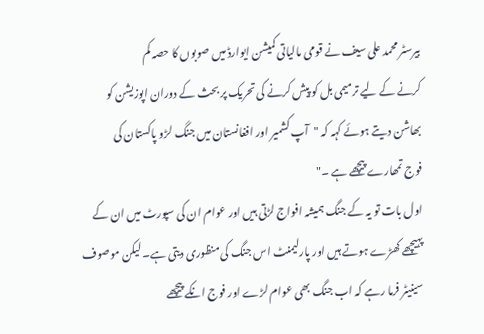بیرسٹر محمد علی سیف نے قومی مالیاتی کمیشن ایوارڈ میں صوبوں کا حصہ کم
کرنے کے لیے ترمیمی بل کو پیش کرنے کی تحریک پر بحث کے دوران اپوزیشن کو
بھاشن دیتے ہوئے کہہ کہ "آپ کشمیر اور افغانستان میں جنگ لڑو پاکستان کی
فوج تمھارے پیچھے ہے ۔"
اول بات تو یہ کے جنگ ہمیشہ افواج لڑتی ہیں اور عوام ان کی سپورٹ میں ان کے
پہیچھے کھڑے ہوتے ہیں اور پارلیمنٹ اس جنگ کی منظوری دیتی ہے۔ لیکن موصوف
سینیٹر فرما رہے کہ اب جنگ بھی عوام لڑے اور فوج انکے پیچھے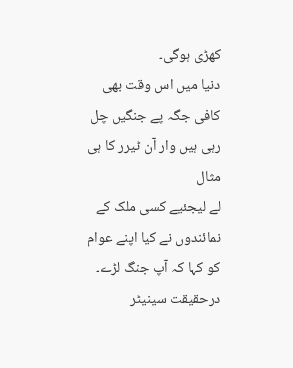کھڑی ہوگی۔
دنیا میں اس وقت بھی کافی جگہ پے جنگیں چل رہی ہیں وار آن ٹیرر کا ہی مثال
لے لیجئیے کسی ملک کے نمائندوں نے کیا اپنے عوام کو کہا کہ آپ جنگ لڑے۔
درحقیقت سینیٹر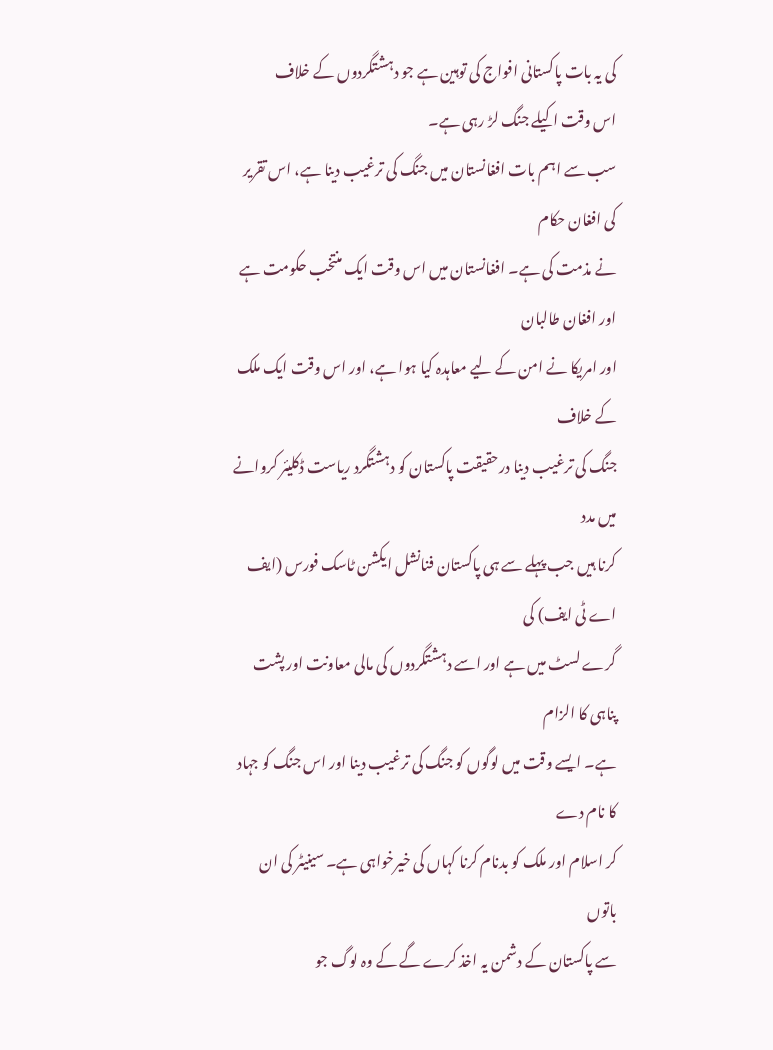کی یہ بات پاکستانی افواج کی توہین ہے جو دہشتگردوں کے خلاف
اس وقت اکیلے جنگ لڑ رہی ہے۔
سب سے اہم بات افغانستان میں جنگ کی ترغیب دینا ہے، اس تقریر کی افغان حکام
نے مذمت کی ہے۔ افغانستان میں اس وقت ایک منتخب حکومت ہے اور افغان طالبان
اور امریکا نے امن کے لیے معاہدہ کیا ہوا ہے، اور اس وقت ایک ملک کے خلاف
جنگ کی ترغیب دینا درحقیقت پاکستان کو دہشتگرد ریاست ڈکلیئر کروانے میں مدد
کرنا ہیں جب پہلے سے ہی پاکستان فنانشل ایکشن ٹاسک فورس (ایف اے ٹی ایف) کی
گرے لسٹ میں ہے اور اسے دہشتگردوں کی مالی معاونت اور پشت پناہی کا الزام
ہے۔ ایسے وقت میں لوگوں کو جنگ کی ترغیب دینا اور اس جنگ کو جہاد کا نام دے
کر اسلام اور ملک کو بدنام کرنا کہاں کی خیرخواہی ہے۔ سینیٹر کی ان باتوں
سے پاکستان کے دشمن یہ اخذ کرے گے کے وہ لوگ جو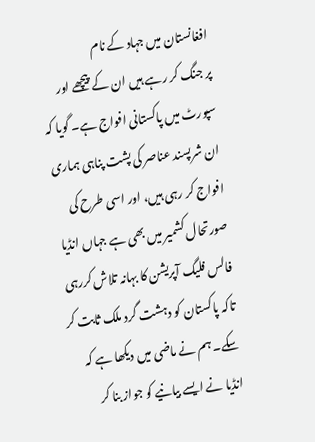افغانستان میں جہاد کے نام
پر جنگ کر رہے ہیں ان کے پیچھے اور سپورٹ میں پاکستانی افواج ہے۔ گویا کہ
ان شرپسند عناصر کی پشت پناہی ہماری افواج کر رہی ہیں، اور اسی طرح کی
صورتحال کشمیر میں بھی ہے جہاں انڈیا فالس فلیگ آپریشن کا بہانہ تلاش کررہی
تاکہ پاکستان کو دہشت گرد ملک ثابت کر سکے۔ ہم نے ماضی میں دیکھا ہے کہ
انڈیا نے ایسے بیانیے کو جواز بنا کر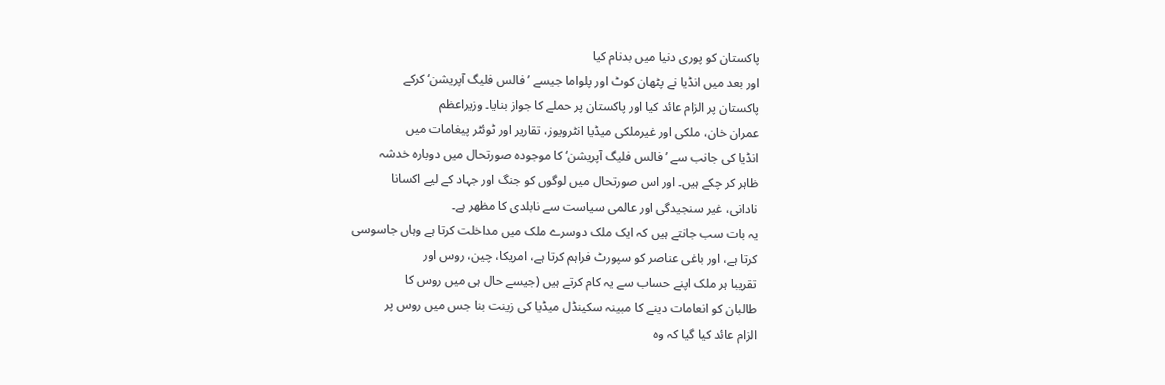پاکستان کو پوری دنیا میں بدنام کیا
اور بعد میں انڈیا نے پٹھان کوٹ اور پلواما جیسے ’فالس فلیگ آپریشن‘ کرکے
پاکستان پر الزام عائد کیا اور پاکستان پر حملے کا جواز بنایا۔ وزیراعظم
عمران خان، ملکی اور غیرملکی میڈیا انٹرویوز، تقاریر اور ٹوئٹر پیغامات میں
انڈیا کی جانب سے ’فالس فلیگ آپریشن‘ کا موجودہ صورتحال میں دوبارہ خدشہ
ظاہر کر چکے ہیں۔ اور اس صورتحال میں لوگوں کو جنگ اور جہاد کے لیے اکسانا
نادانی، غیر سنجیدگی اور عالمی سیاست سے نابلدی کا مظھر ہے۔
یہ بات سب جانتے ہیں کہ ایک ملک دوسرے ملک میں مداخلت کرتا ہے وہاں جاسوسی
کرتا ہے، اور باغی عناصر کو سپورٹ فراہم کرتا ہے، امریکا، چین، روس اور
تقریبا ہر ملک اپنے حساب سے یہ کام کرتے ہیں (جیسے حال ہی میں روس کا
طالبان کو انعامات دینے کا مبینہ سکینڈل میڈیا کی زینت بنا جس میں روس پر
الزام عائد کیا گیا کہ وہ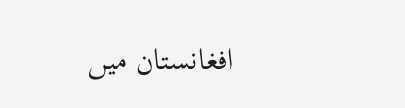افغانستان میں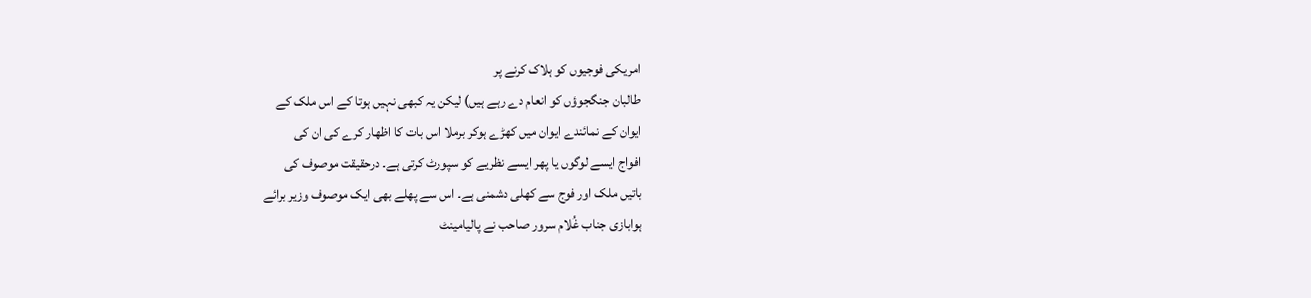امریکی فوجیوں کو ہلاک کرنے پر
طالبان جنگجوؤں کو انعام دے رہے ہیں) لیکن یہ کبھی نہیں ہوتا کے اس ملک کے
ایوان کے نمائندے ایوان میں کھڑے ہوکر برملا اس بات کا اظھار کرے کی ان کی
افواج ایسے لوگوں یا پھر ایسے نظریے کو سپورٹ کرتی ہے۔ درحقیقت موصوف کی
باتیں ملک اور فوج سے کھلی دشمنی ہے۔ اس سے پھلے بھی ایک موصوف وزیر برائے
ہوابازی جناب غُلام سرور صاحب نے پالیامینٹ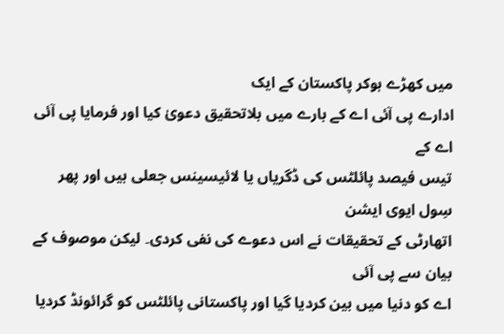میں کھڑے ہوکر پاکستان کے ایک
ادارے پی آئی اے کے بارے میں بلاتحقیق دعویٰ کیا اور فرمایا پی آئی اے کے
تیس فیصد پائلٹس کی ڈگریاں یا لائیسینس جعلی ہیں اور پھر سِول ایوی ایشن
اتھارٹی کے تحقیقات نے اس دعوے کی نفی کردی۔ لیکن موصوف کے بیان سے پی آئی
اے کو دنیا میں بین کردیا گیا اور پاکستانی پائلٹس کو گرائونڈ کردیا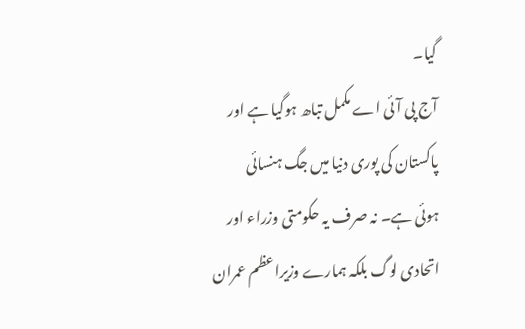گیا۔
آج پی آئی اے مکمل تباھ ہوگیا ہے اور پاکستان کی پوری دنیا میں جگ ہنسائی
ہوئی ہے۔ نہ صرف یہ حکومتی وزراء اور اتحادی لوگ بلکہ ہمارے وزیراعظم عمران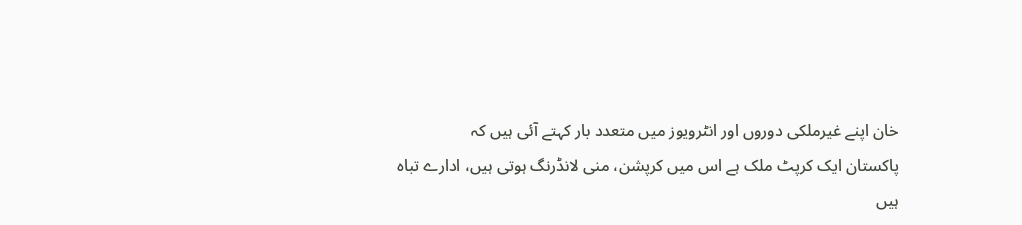خان اپنے غیرملکی دوروں اور انٹرویوز میں متعدد بار کہتے آئی ہیں کہ
پاکستان ایک کرپٹ ملک ہے اس میں کرپشن، منی لانڈرنگ ہوتی ہیں، ادارے تباہ
ہیں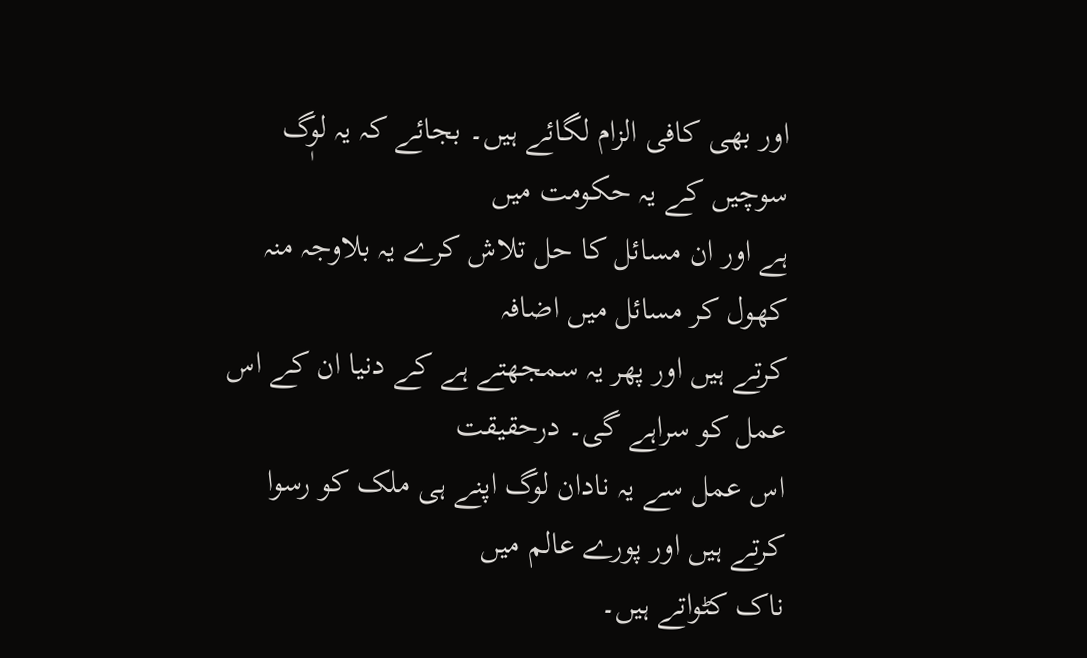اور بھی کافی الزام لگائے ہیں۔ بجائے کہ یہ لوٖگ سوچیں کے یہ حکومت میں
ہے اور ان مسائل کا حل تلاش کرے یہ بلاوجہ منہ کھول کر مسائل میں اضافہ
کرتے ہیں اور پھر یہ سمجھتے ہے کے دنیا ان کے اس عمل کو سراہے گی۔ درحقیقت
اس عمل سے یہ نادان لوگ اپنے ہی ملک کو رسوا کرتے ہیں اور پورے عالم میں
ناک کٹواتے ہیں۔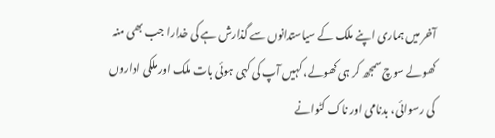آخر میں ہماری اپنے ملک کے سیاستدانوں سے گذارش ہے کی خدارا جب بھی منہ
کھولے سوچ سمجھ کر ہی کھولے، کہیں آپ کی کہی ہوئی بات ملک اور ملکی اداروں
کی رسوائی، بدنامی اور ناک کٹوانے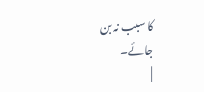کا سبب نہ بن جائے۔
|